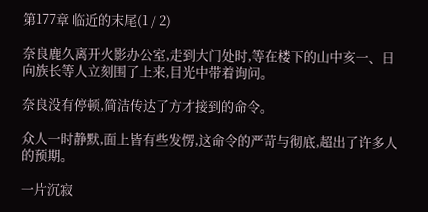第177章 临近的末尾(1 / 2)

奈良鹿久离开火影办公室,走到大门处时,等在楼下的山中亥一、日向族长等人立刻围了上来,目光中带着询问。

奈良没有停顿,简洁传达了方才接到的命令。

众人一时静默,面上皆有些发愣,这命令的严苛与彻底,超出了许多人的预期。

一片沉寂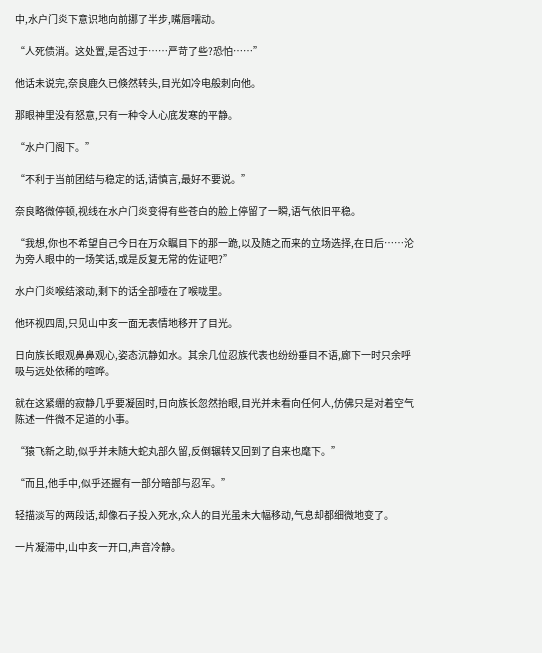中,水户门炎下意识地向前挪了半步,嘴唇嚅动。

“人死债消。这处置,是否过于……严苛了些?恐怕……”

他话未说完,奈良鹿久已倏然转头,目光如冷电般刺向他。

那眼神里没有怒意,只有一种令人心底发寒的平静。

“水户门阁下。”

“不利于当前团结与稳定的话,请慎言,最好不要说。”

奈良略微停顿,视线在水户门炎变得有些苍白的脸上停留了一瞬,语气依旧平稳。

“我想,你也不希望自己今日在万众瞩目下的那一跪,以及随之而来的立场选择,在日后……沦为旁人眼中的一场笑话,或是反复无常的佐证吧?”

水户门炎喉结滚动,剩下的话全部噎在了喉咙里。

他环视四周,只见山中亥一面无表情地移开了目光。

日向族长眼观鼻鼻观心,姿态沉静如水。其余几位忍族代表也纷纷垂目不语,廊下一时只余呼吸与远处依稀的喧哗。

就在这紧绷的寂静几乎要凝固时,日向族长忽然抬眼,目光并未看向任何人,仿佛只是对着空气陈述一件微不足道的小事。

“猿飞新之助,似乎并未随大蛇丸部久留,反倒辗转又回到了自来也麾下。”

“而且,他手中,似乎还握有一部分暗部与忍军。”

轻描淡写的两段话,却像石子投入死水,众人的目光虽未大幅移动,气息却都细微地变了。

一片凝滞中,山中亥一开口,声音冷静。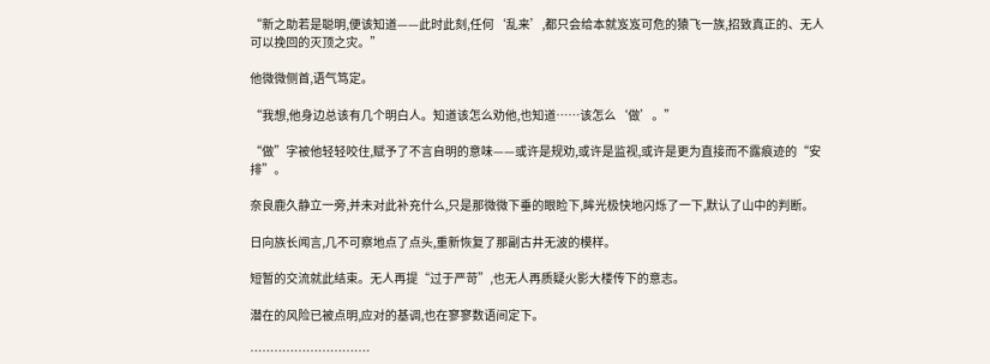“新之助若是聪明,便该知道——此时此刻,任何‘乱来’,都只会给本就岌岌可危的猿飞一族,招致真正的、无人可以挽回的灭顶之灾。”

他微微侧首,语气笃定。

“我想,他身边总该有几个明白人。知道该怎么劝他,也知道……该怎么‘做’。”

“做”字被他轻轻咬住,赋予了不言自明的意味——或许是规劝,或许是监视,或许是更为直接而不露痕迹的“安排”。

奈良鹿久静立一旁,并未对此补充什么,只是那微微下垂的眼睑下,眸光极快地闪烁了一下,默认了山中的判断。

日向族长闻言,几不可察地点了点头,重新恢复了那副古井无波的模样。

短暂的交流就此结束。无人再提“过于严苛”,也无人再质疑火影大楼传下的意志。

潜在的风险已被点明,应对的基调,也在寥寥数语间定下。

…………………………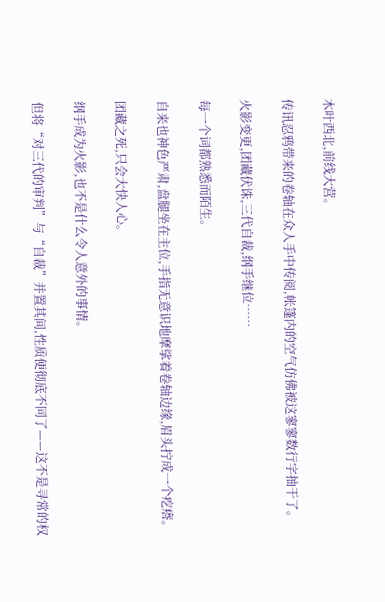木叶西北,前线大营。

传讯忍鸦带来的卷轴在众人手中传阅,帐篷内的空气仿佛被这寥寥数行字抽干了。

火影变更,团藏伏诛,三代自裁,纲手继位……

每一个词都熟悉而陌生。

自来也神色严肃,盘腿坐在主位,手指无意识地摩挲着卷轴边缘,眉头拧成一个疙瘩。

团藏之死,只会大快人心。

纲手成为火影,也不是什么令人意外的事情。

但将“对三代的审判”与“自裁”并置其间,性质便彻底不同了——这不是寻常的权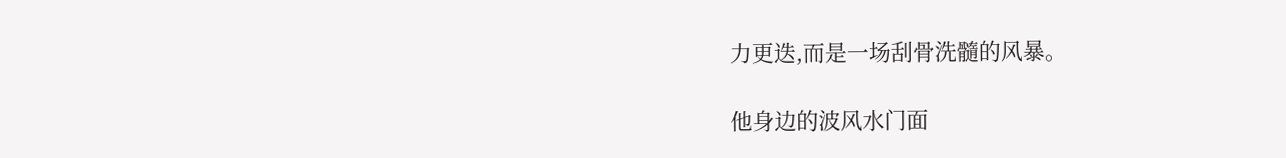力更迭,而是一场刮骨洗髓的风暴。

他身边的波风水门面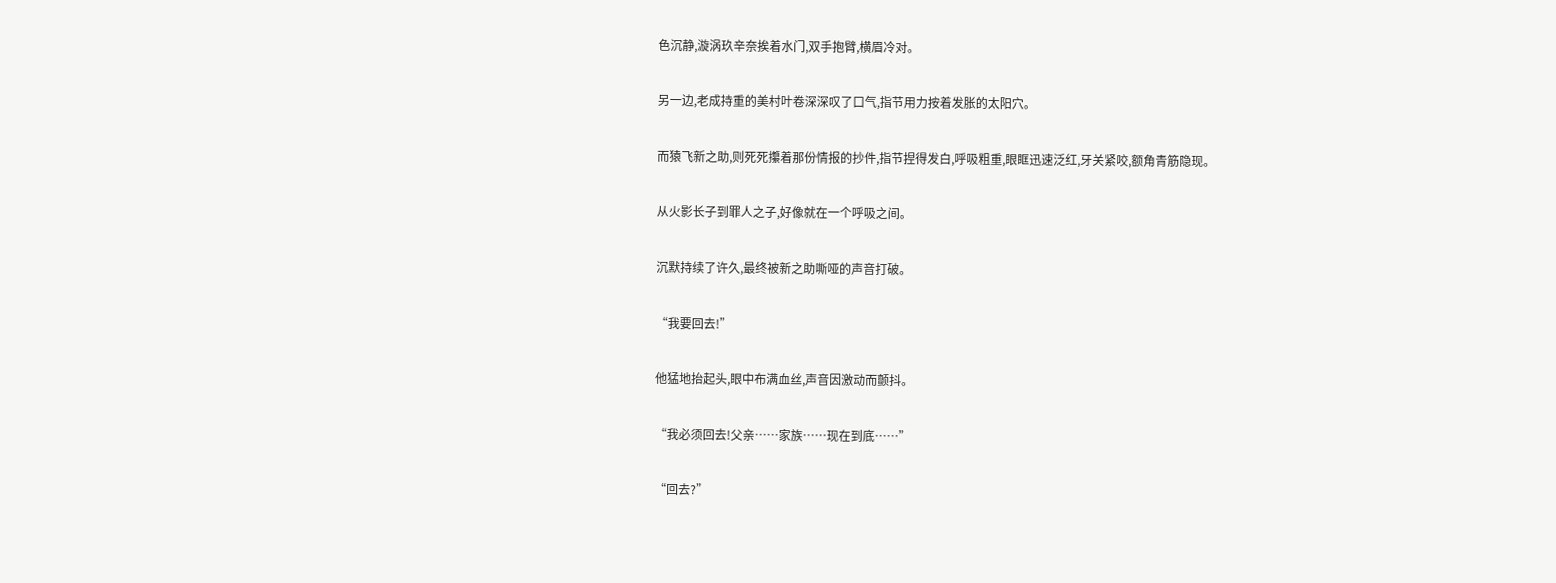色沉静,漩涡玖辛奈挨着水门,双手抱臂,横眉冷对。

另一边,老成持重的美村叶卷深深叹了口气,指节用力按着发胀的太阳穴。

而猿飞新之助,则死死攥着那份情报的抄件,指节捏得发白,呼吸粗重,眼眶迅速泛红,牙关紧咬,额角青筋隐现。

从火影长子到罪人之子,好像就在一个呼吸之间。

沉默持续了许久,最终被新之助嘶哑的声音打破。

“我要回去!”

他猛地抬起头,眼中布满血丝,声音因激动而颤抖。

“我必须回去!父亲……家族……现在到底……”

“回去?”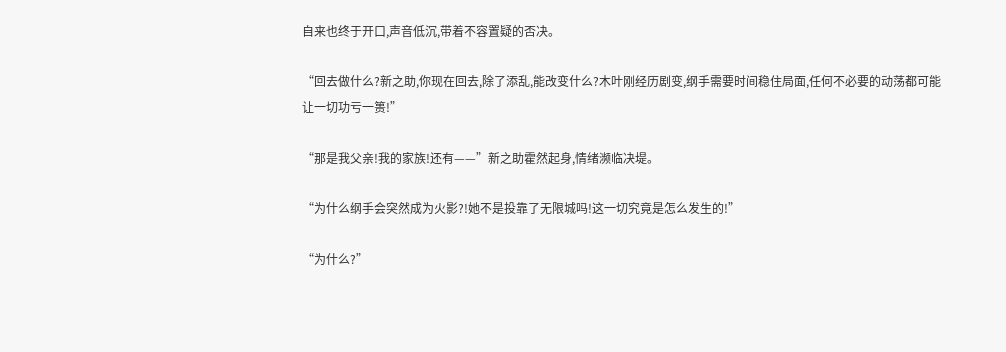自来也终于开口,声音低沉,带着不容置疑的否决。

“回去做什么?新之助,你现在回去,除了添乱,能改变什么?木叶刚经历剧变,纲手需要时间稳住局面,任何不必要的动荡都可能让一切功亏一篑!”

“那是我父亲!我的家族!还有——”新之助霍然起身,情绪濒临决堤。

“为什么纲手会突然成为火影?!她不是投靠了无限城吗!这一切究竟是怎么发生的!”

“为什么?”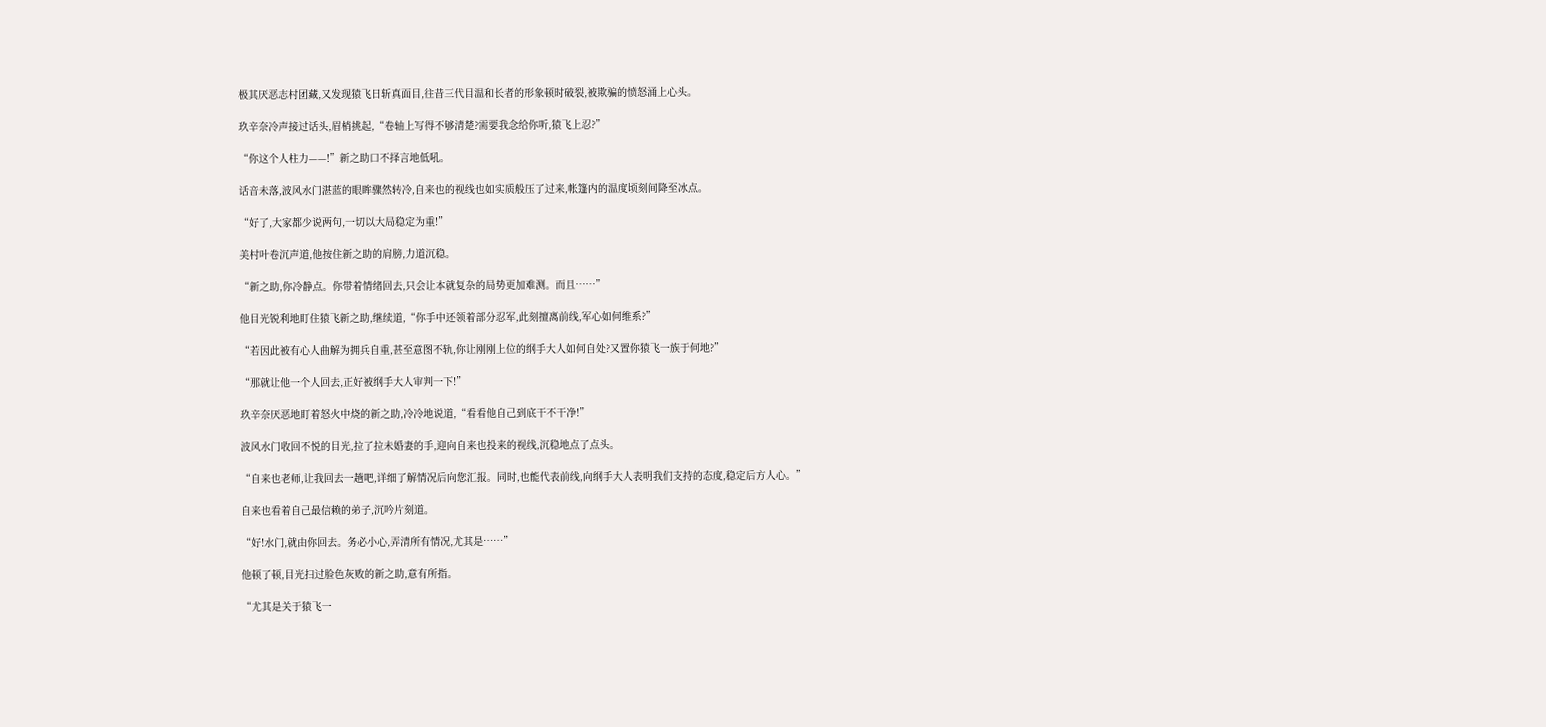极其厌恶志村团藏,又发现猿飞日斩真面目,往昔三代目温和长者的形象顿时破裂,被欺骗的愤怒涌上心头。

玖辛奈冷声接过话头,眉梢挑起,“卷轴上写得不够清楚?需要我念给你听,猿飞上忍?”

“你这个人柱力——!”新之助口不择言地低吼。

话音未落,波风水门湛蓝的眼眸骤然转冷,自来也的视线也如实质般压了过来,帐篷内的温度顷刻间降至冰点。

“好了,大家都少说两句,一切以大局稳定为重!”

美村叶卷沉声道,他按住新之助的肩膀,力道沉稳。

“新之助,你冷静点。你带着情绪回去,只会让本就复杂的局势更加难测。而且……”

他目光锐利地盯住猿飞新之助,继续道,“你手中还领着部分忍军,此刻擅离前线,军心如何维系?”

“若因此被有心人曲解为拥兵自重,甚至意图不轨,你让刚刚上位的纲手大人如何自处?又置你猿飞一族于何地?”

“那就让他一个人回去,正好被纲手大人审判一下!”

玖辛奈厌恶地盯着怒火中烧的新之助,冷冷地说道,“看看他自己到底干不干净!”

波风水门收回不悦的目光,拉了拉未婚妻的手,迎向自来也投来的视线,沉稳地点了点头。

“自来也老师,让我回去一趟吧,详细了解情况后向您汇报。同时,也能代表前线,向纲手大人表明我们支持的态度,稳定后方人心。”

自来也看着自己最信赖的弟子,沉吟片刻道。

“好!水门,就由你回去。务必小心,弄清所有情况,尤其是……”

他顿了顿,目光扫过脸色灰败的新之助,意有所指。

“尤其是关于猿飞一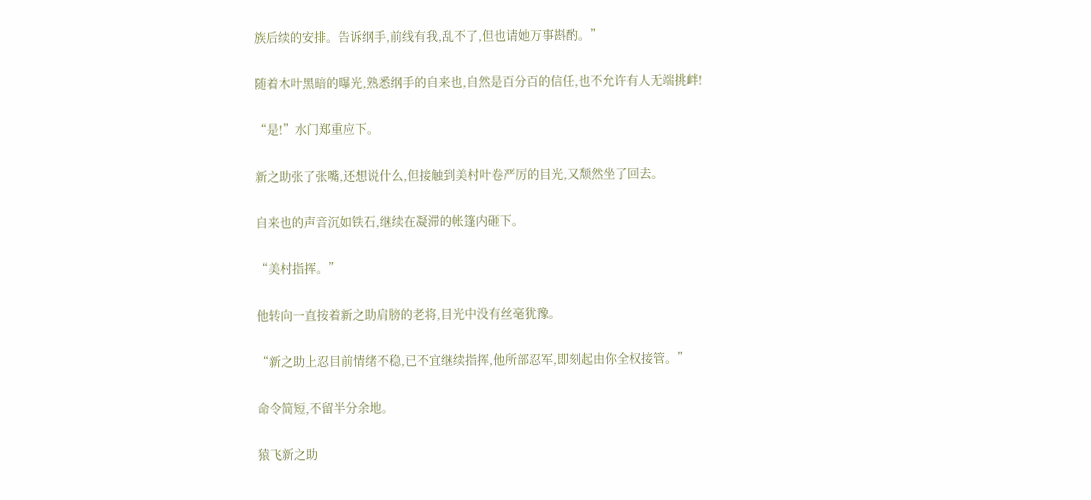族后续的安排。告诉纲手,前线有我,乱不了,但也请她万事斟酌。”

随着木叶黑暗的曝光,熟悉纲手的自来也,自然是百分百的信任,也不允许有人无端挑衅!

“是!”水门郑重应下。

新之助张了张嘴,还想说什么,但接触到美村叶卷严厉的目光,又颓然坐了回去。

自来也的声音沉如铁石,继续在凝滞的帐篷内砸下。

“美村指挥。”

他转向一直按着新之助肩膀的老将,目光中没有丝毫犹豫。

“新之助上忍目前情绪不稳,已不宜继续指挥,他所部忍军,即刻起由你全权接管。”

命令简短,不留半分余地。

猿飞新之助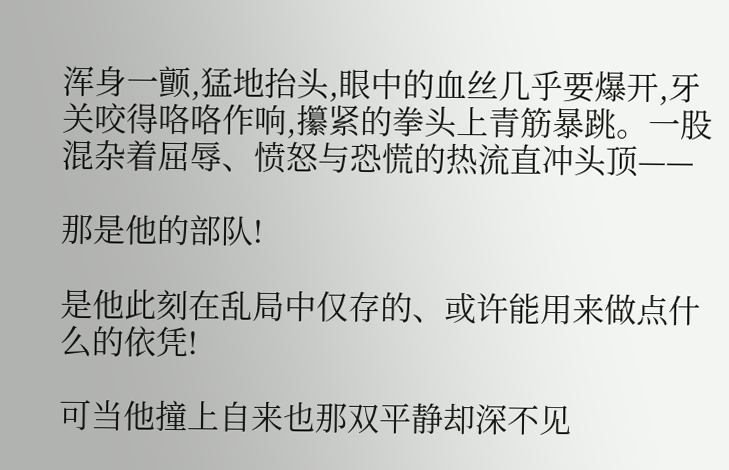浑身一颤,猛地抬头,眼中的血丝几乎要爆开,牙关咬得咯咯作响,攥紧的拳头上青筋暴跳。一股混杂着屈辱、愤怒与恐慌的热流直冲头顶——

那是他的部队!

是他此刻在乱局中仅存的、或许能用来做点什么的依凭!

可当他撞上自来也那双平静却深不见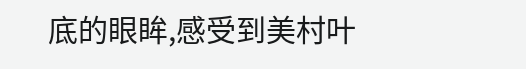底的眼眸,感受到美村叶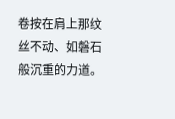卷按在肩上那纹丝不动、如磐石般沉重的力道。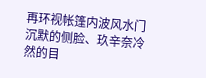再环视帐篷内波风水门沉默的侧脸、玖辛奈冷然的目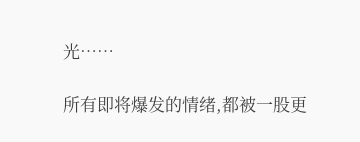光……

所有即将爆发的情绪,都被一股更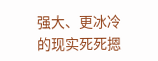强大、更冰冷的现实死死摁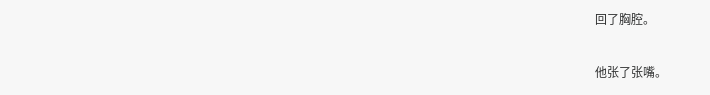回了胸腔。

他张了张嘴。